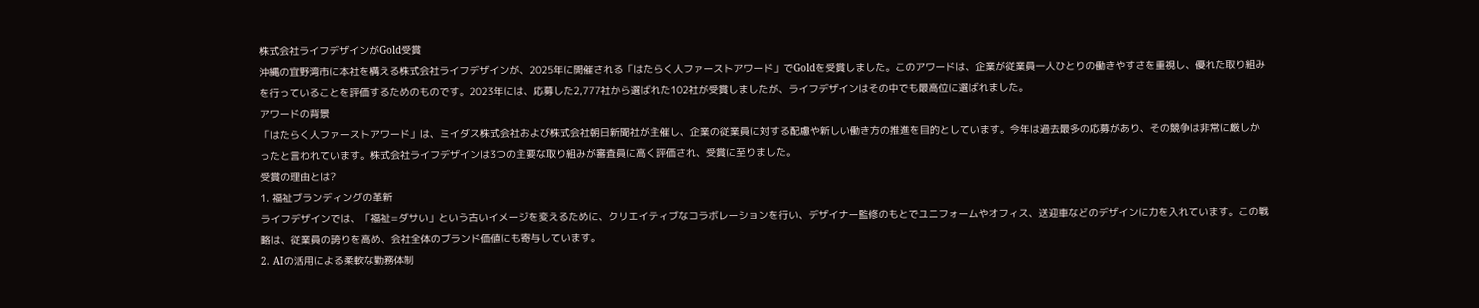株式会社ライフデザインがGold受賞
沖縄の宜野湾市に本社を構える株式会社ライフデザインが、2025年に開催される「はたらく人ファーストアワード」でGoldを受賞しました。このアワードは、企業が従業員一人ひとりの働きやすさを重視し、優れた取り組みを行っていることを評価するためのものです。2023年には、応募した2,777社から選ばれた102社が受賞しましたが、ライフデザインはその中でも最高位に選ばれました。
アワードの背景
「はたらく人ファーストアワード」は、ミイダス株式会社および株式会社朝日新聞社が主催し、企業の従業員に対する配慮や新しい働き方の推進を目的としています。今年は過去最多の応募があり、その競争は非常に厳しかったと言われています。株式会社ライフデザインは3つの主要な取り組みが審査員に高く評価され、受賞に至りました。
受賞の理由とは?
1. 福祉ブランディングの革新
ライフデザインでは、「福祉=ダサい」という古いイメージを変えるために、クリエイティブなコラボレーションを行い、デザイナー監修のもとでユニフォームやオフィス、送迎車などのデザインに力を入れています。この戦略は、従業員の誇りを高め、会社全体のブランド価値にも寄与しています。
2. AIの活用による柔軟な勤務体制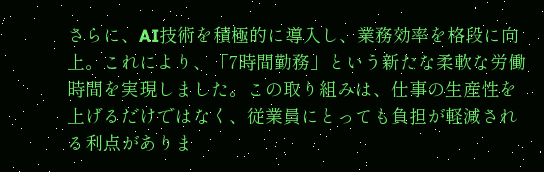さらに、AI技術を積極的に導入し、業務効率を格段に向上。これにより、「7時間勤務」という新たな柔軟な労働時間を実現しました。この取り組みは、仕事の生産性を上げるだけではなく、従業員にとっても負担が軽減される利点がありま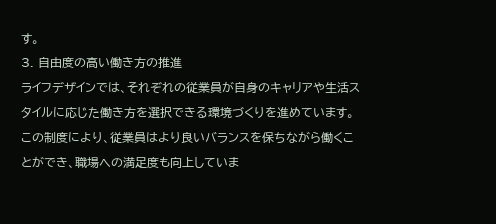す。
3. 自由度の高い働き方の推進
ライフデザインでは、それぞれの従業員が自身のキャリアや生活スタイルに応じた働き方を選択できる環境づくりを進めています。この制度により、従業員はより良いバランスを保ちながら働くことができ、職場への満足度も向上していま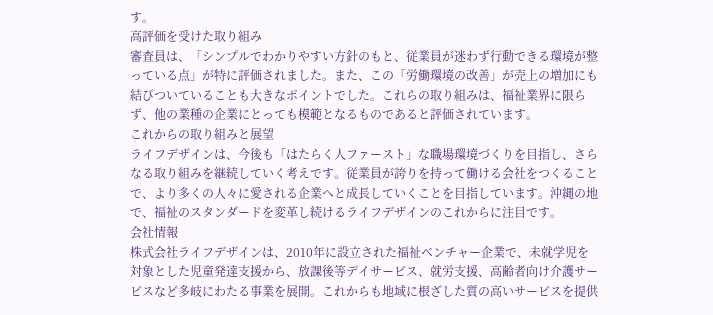す。
高評価を受けた取り組み
審査員は、「シンプルでわかりやすい方針のもと、従業員が迷わず行動できる環境が整っている点」が特に評価されました。また、この「労働環境の改善」が売上の増加にも結びついていることも大きなポイントでした。これらの取り組みは、福祉業界に限らず、他の業種の企業にとっても模範となるものであると評価されています。
これからの取り組みと展望
ライフデザインは、今後も「はたらく人ファースト」な職場環境づくりを目指し、さらなる取り組みを継続していく考えです。従業員が誇りを持って働ける会社をつくることで、より多くの人々に愛される企業へと成長していくことを目指しています。沖縄の地で、福祉のスタンダードを変革し続けるライフデザインのこれからに注目です。
会社情報
株式会社ライフデザインは、2010年に設立された福祉ベンチャー企業で、未就学児を対象とした児童発達支援から、放課後等デイサービス、就労支援、高齢者向け介護サービスなど多岐にわたる事業を展開。これからも地域に根ざした質の高いサービスを提供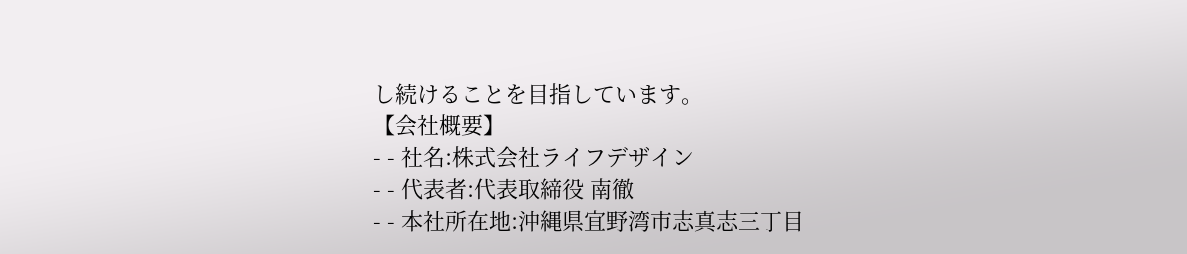し続けることを目指しています。
【会社概要】
- - 社名:株式会社ライフデザイン
- - 代表者:代表取締役 南徹
- - 本社所在地:沖縄県宜野湾市志真志三丁目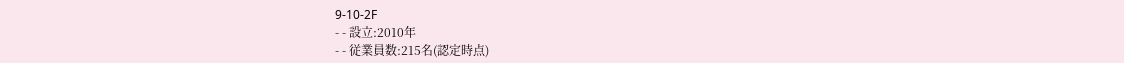9-10-2F
- - 設立:2010年
- - 従業員数:215名(認定時点)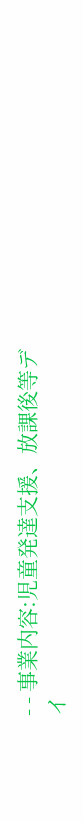- - 事業内容:児童発達支援、放課後等デイ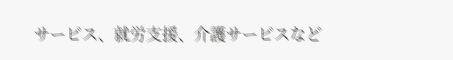サービス、就労支援、介護サービスなど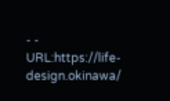- - URL:https://life-design.okinawa/